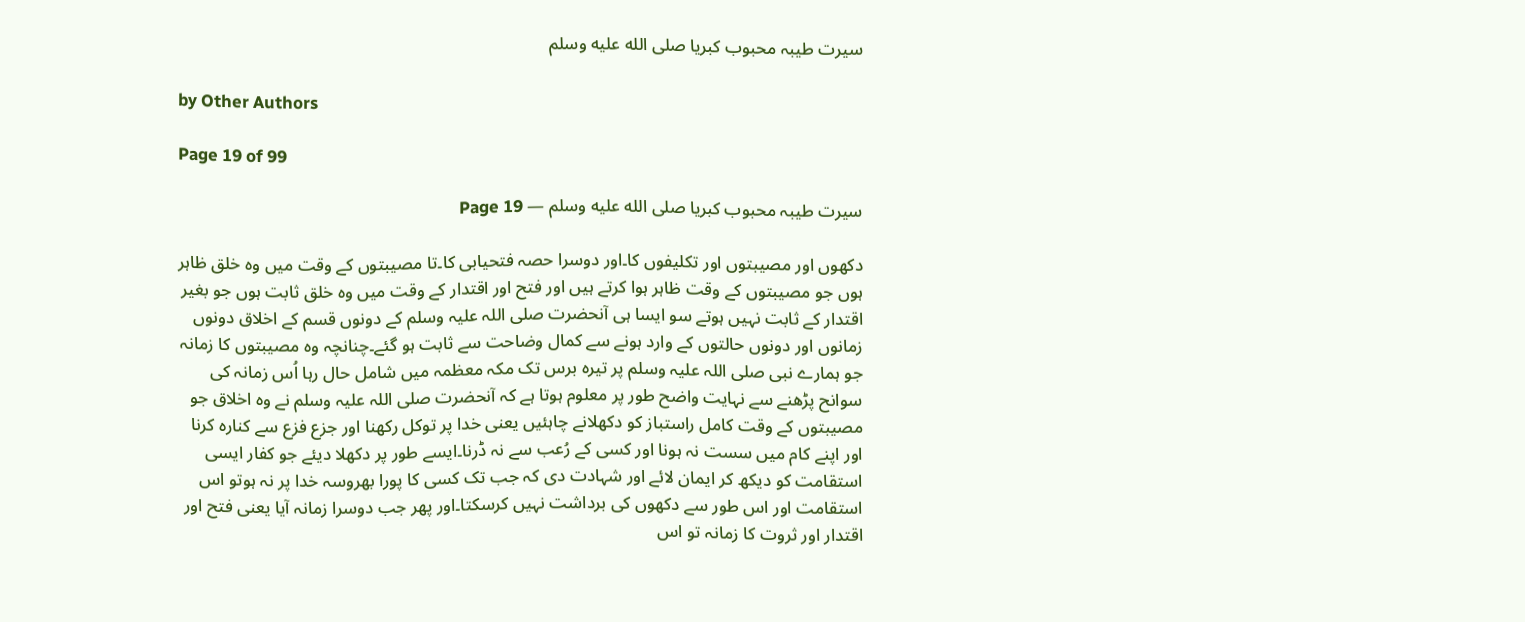سیرت طیبہ محبوب کبریا صلى الله عليه وسلم

by Other Authors

Page 19 of 99

سیرت طیبہ محبوب کبریا صلى الله عليه وسلم — Page 19

دکھوں اور مصیبتوں اور تکلیفوں کا۔اور دوسرا حصہ فتحیابی کا۔تا مصیبتوں کے وقت میں وہ خلق ظاہر ہوں جو مصیبتوں کے وقت ظاہر ہوا کرتے ہیں اور فتح اور اقتدار کے وقت میں وہ خلق ثابت ہوں جو بغیر اقتدار کے ثابت نہیں ہوتے سو ایسا ہی آنحضرت صلی اللہ علیہ وسلم کے دونوں قسم کے اخلاق دونوں زمانوں اور دونوں حالتوں کے وارد ہونے سے کمال وضاحت سے ثابت ہو گئے۔چنانچہ وہ مصیبتوں کا زمانہ جو ہمارے نبی صلی اللہ علیہ وسلم پر تیرہ برس تک مکہ معظمہ میں شامل حال رہا اُس زمانہ کی سوانح پڑھنے سے نہایت واضح طور پر معلوم ہوتا ہے کہ آنحضرت صلی اللہ علیہ وسلم نے وہ اخلاق جو مصیبتوں کے وقت کامل راستباز کو دکھلانے چاہئیں یعنی خدا پر توکل رکھنا اور جزع فزع سے کنارہ کرنا اور اپنے کام میں سست نہ ہونا اور کسی کے رُعب سے نہ ڈرنا۔ایسے طور پر دکھلا دیئے جو کفار ایسی استقامت کو دیکھ کر ایمان لائے اور شہادت دی کہ جب تک کسی کا پورا بھروسہ خدا پر نہ ہوتو اس استقامت اور اس طور سے دکھوں کی برداشت نہیں کرسکتا۔اور پھر جب دوسرا زمانہ آیا یعنی فتح اور اقتدار اور ثروت کا زمانہ تو اس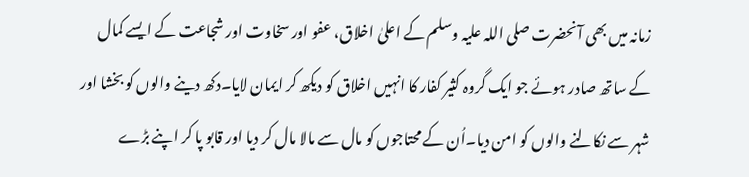زمانہ میں بھی آنحضرت صلی اللہ علیہ وسلم کے اعلیٰ اخلاق، عفو اور سخاوت اور شجاعت کے ایسے کمال کے ساتھ صادر ہوئے جو ایک گروہ کثیر کفار کا انہیں اخلاق کو دیکھ کر ایمان لایا۔دکھ دینے والوں کو بخشا اور شہر سے نکالنے والوں کو امن دیا۔اُن کے محتاجوں کو مال سے مالا مال کر دیا اور قابو پا کر اپنے بڑے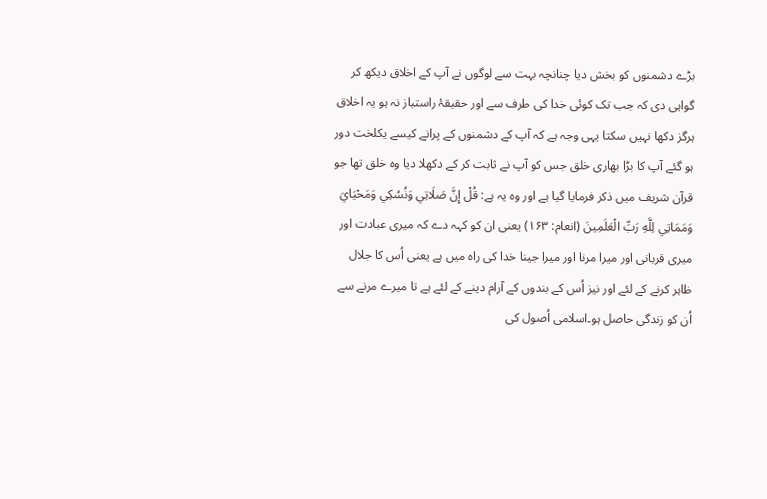بڑے دشمنوں کو بخش دیا چنانچہ بہت سے لوگوں نے آپ کے اخلاق دیکھ کر گواہی دی کہ جب تک کوئی خدا کی طرف سے اور حقیقۂ راستباز نہ ہو یہ اخلاق ہرگز دکھا نہیں سکتا یہی وجہ ہے کہ آپ کے دشمنوں کے پرانے کیسے یکلخت دور ہو گئے آپ کا بڑا بھاری خلق جس کو آپ نے ثابت کر کے دکھلا دیا وہ خلق تھا جو قرآن شریف میں ذکر فرمایا گیا ہے اور وہ یہ ہے: قُلْ إِنَّ صَلَاتِي وَنُسُكِي وَمَحْيَايَ وَمَمَاتِي لِلَّهِ رَبِّ الْعَلَمِينَ (انعام: ۱۶۳) یعنی ان کو کہہ دے کہ میری عبادت اور میری قربانی اور میرا مرنا اور میرا جینا خدا کی راہ میں ہے یعنی اُس کا جلال ظاہر کرنے کے لئے اور نیز اُس کے بندوں کے آرام دینے کے لئے ہے تا میرے مرنے سے اُن کو زندگی حاصل ہو۔اسلامی اُصول کی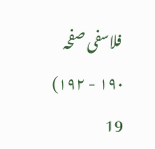فلاسفی صفحہ ۱۹۰ - ۱۹۲) 19